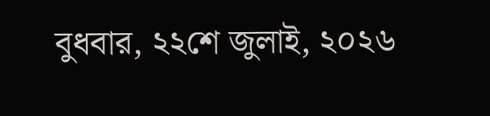বুধবার, ২২শে জুলাই, ২০২৬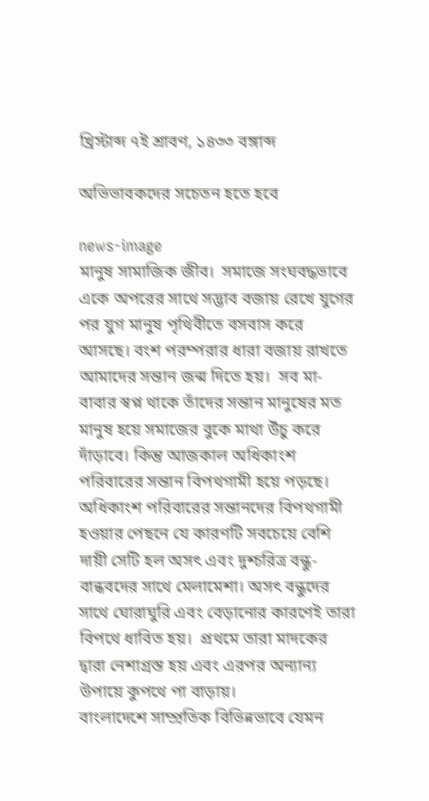খ্রিস্টাব্দ ৭ই শ্রাবণ, ১৪৩৩ বঙ্গাব্দ

অভিভাবকদের সচেতন হতে হবে

news-image
মানুষ সামাজিক জীব।  সমাজে সংঘবদ্ধভাবে একে অপরের সাথে সদ্ভাব বজায় রেখে যুগের পর যুগ মানুষ পৃথিবীতে বসবাস করে আসছে। বংশ পরম্পরার ধারা বজায় রাখতে আমাদের সন্তান জন্ম দিতে হয়।  সব মা-বাবার স্বপ্ন থাকে তাঁদের সন্তান মানুষের মত মানুষ হয়ে সমাজের বুকে মাথা উঁচু করে দাঁড়াবে। কিন্তু আজকাল অধিকাংশ পরিবারের সন্তান বিপথগামী হয়ে পড়ছে। অধিকাংশ পরিবারের সন্তানদের বিপথগামী হওয়ার পেছনে যে কারণটি সবচেয়ে বেশি দায়ী সেটি হল অসৎ এবং দুশ্চরিত্র বন্ধু-বান্ধবদের সাথে মেলামেশা। অসৎ বন্ধুদের সাথে ঘোরাঘুরি এবং বেড়ানোর কারণেই তারা বিপথে ধাবিত হয়।  প্রথমে তারা মাদকের দ্বারা নেশাগ্রস্ত হয় এবং এরপর অন্যান্য উপায়ে কুপথে পা বাড়ায়।
বাংলাদেশে সাম্প্রতিক বিভিন্নভাবে যেমন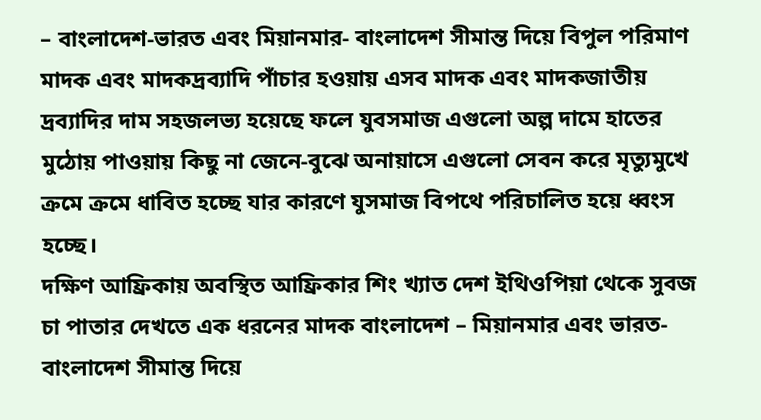– বাংলাদেশ-ভারত এবং মিয়ানমার- বাংলাদেশ সীমান্ত দিয়ে বিপুল পরিমাণ মাদক এবং মাদকদ্রব্যাদি পাঁচার হওয়ায় এসব মাদক এবং মাদকজাতীয় দ্রব্যাদির দাম সহজলভ্য হয়েছে ফলে যুবসমাজ এগুলো অল্প দামে হাতের মুঠোয় পাওয়ায় কিছু না জেনে-বুঝে অনায়াসে এগুলো সেবন করে মৃত্যুমুখে ক্রমে ক্রমে ধাবিত হচ্ছে যার কারণে যুসমাজ বিপথে পরিচালিত হয়ে ধ্বংস হচ্ছে।
দক্ষিণ আফ্রিকায় অবস্থিত আফ্রিকার শিং খ্যাত দেশ ইথিওপিয়া থেকে সুবজ চা পাতার দেখতে এক ধরনের মাদক বাংলাদেশ – মিয়ানমার এবং ভারত-বাংলাদেশ সীমান্ত দিয়ে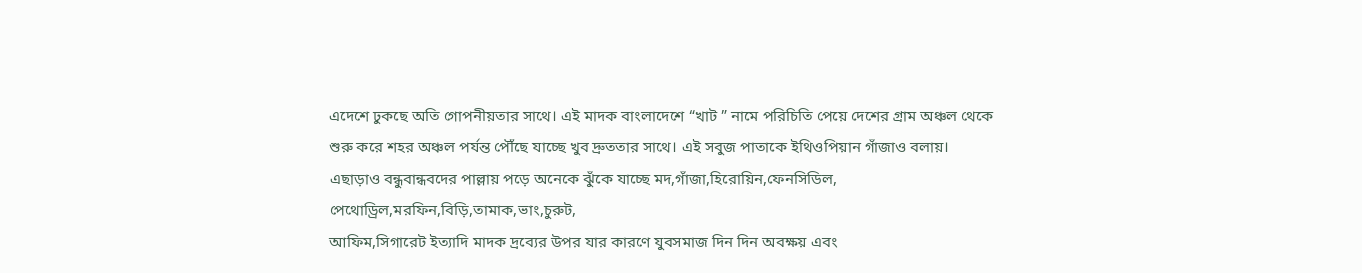এদেশে ঢুকছে অতি গোপনীয়তার সাথে। এই মাদক বাংলাদেশে “খাট ” নামে পরিচিতি পেয়ে দেশের গ্রাম অঞ্চল থেকে শুরু করে শহর অঞ্চল পর্যন্ত পৌঁছে যাচ্ছে খুব দ্রুততার সাথে। এই সবুজ পাতাকে ইথিওপিয়ান গাঁজাও বলায়।
এছাড়াও বন্ধুবান্ধবদের পাল্লায় পড়ে অনেকে ঝুঁকে যাচ্ছে মদ,গাঁজা,হিরোয়িন,ফেনসিডিল, পেথোড্রিল,মরফিন,বিড়ি,তামাক,ভাং,চুরুট,
আফিম,সিগারেট ইত্যাদি মাদক দ্রব্যের উপর যার কারণে যুবসমাজ দিন দিন অবক্ষয় এবং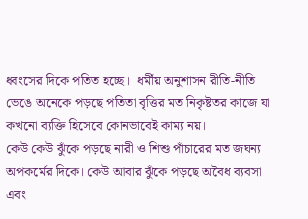ধ্বংসের দিকে পতিত হচ্ছে।  ধর্মীয় অনুশাসন রীতি-নীতি ভেঙে অনেকে পড়ছে পতিতা বৃত্তির মত নিকৃষ্টতর কাজে যা কখনো ব্যক্তি হিসেবে কোনভাবেই কাম্য নয়।
কেউ কেউ ঝুঁকে পড়ছে নারী ও শিশু পাঁচারের মত জঘন্য অপকর্মের দিকে। কেউ আবার ঝুঁকে পড়ছে অবৈধ ব্যবসা এবং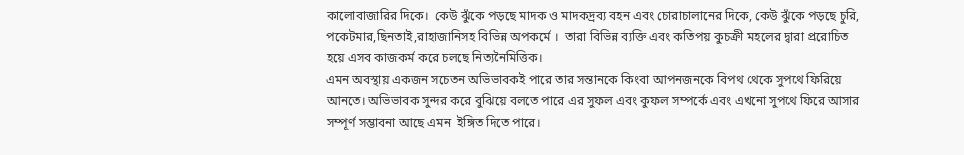কালোবাজারির দিকে।  কেউ ঝুঁকে পড়ছে মাদক ও মাদকদ্রব্য বহন এবং চোরাচালানের দিকে, কেউ ঝুঁকে পড়ছে চুরি, পকেটমার,ছিনতাই,রাহাজানিসহ বিভিন্ন অপকর্মে ।  তারা বিভিন্ন ব্যক্তি এবং কতিপয় কুচক্রী মহলের দ্বারা প্ররোচিত হয়ে এসব কাজকর্ম করে চলছে নিত্যনৈমিত্তিক।
এমন অবস্থায় একজন সচেতন অভিভাবকই পারে তার সন্তানকে কিংবা আপনজনকে বিপথ থেকে সুপথে ফিরিয়ে আনতে। অভিভাবক সুন্দর করে বুঝিয়ে বলতে পারে এর সুফল এবং কুফল সম্পর্কে এবং এখনো সুপথে ফিরে আসার সম্পূর্ণ সম্ভাবনা আছে এমন  ইঙ্গিত দিতে পারে।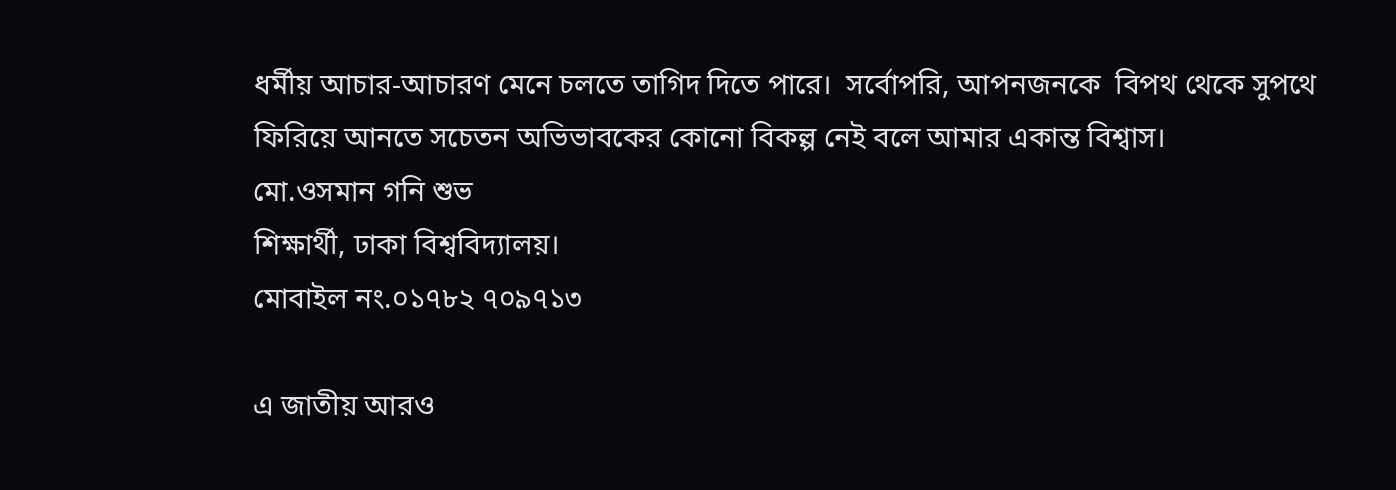ধর্মীয় আচার-আচারণ মেনে চলতে তাগিদ দিতে পারে।  সর্বোপরি, আপনজনকে  বিপথ থেকে সুপথে ফিরিয়ে আনতে সচেতন অভিভাবকের কোনো বিকল্প নেই বলে আমার একান্ত বিশ্বাস।
মো.ওসমান গনি শুভ
শিক্ষার্থী, ঢাকা বিশ্ববিদ্যালয়।
মোবাইল নং.০১৭৮২ ৭০৯৭১৩

এ জাতীয় আরও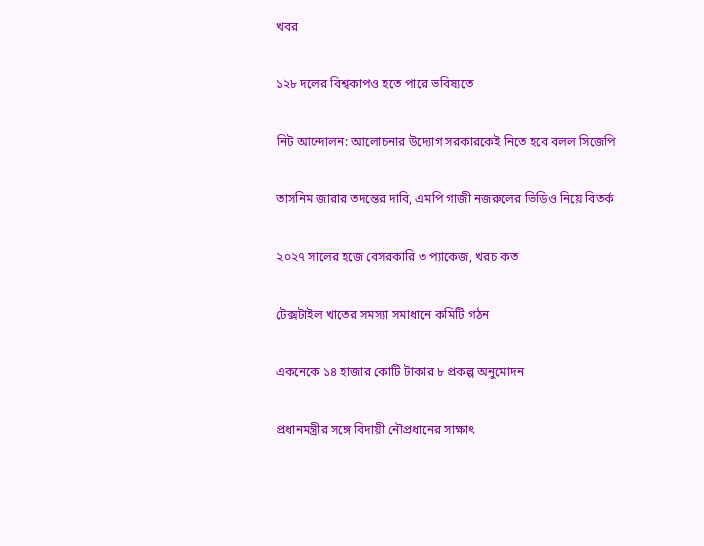খবর

১২৮ দলের বিশ্বকাপও হতে পারে ভবিষ্যতে

নিট আন্দোলন: আলোচনার উদ্যোগ সরকারকেই নিতে হবে বলল সিজেপি

তাসনিম জারার তদন্তের দাবি, এমপি গাজী নজরুলের ভিডিও নিয়ে বিতর্ক

২০২৭ সালের হজে বেসরকারি ৩ প্যাকেজ, খরচ কত

টেক্সটাইল খাতের সমস্যা সমাধানে কমিটি গঠন

একনেকে ১৪ হাজার কোটি টাকার ৮ প্রকল্প অনুমোদন

প্রধানমন্ত্রীর সঙ্গে বিদায়ী নৌপ্রধানের সাক্ষাৎ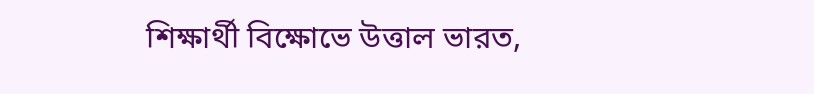শিক্ষার্থী বিক্ষোভে উত্তাল ভারত,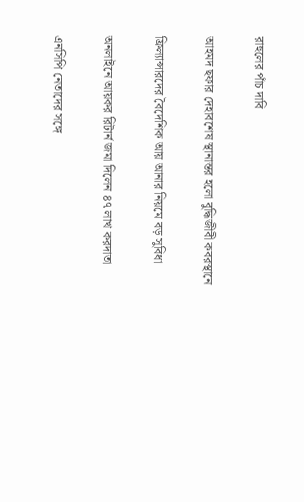রাহুলের পাঁচ দাবি

আহমদ ছফার দেহাবশেষ স্থানান্তর হলো বুদ্ধিজীবী কবরস্থানে

ফ্রিল্যান্সারদের বৈদেশিক আয় আনার নিয়মে বড় সুবিধা

অনলাইনে আয়কর রিটার্ন জমা দিলেন ৪৭ লাখ করদাতা

এনসিপি নেতাদের সঙ্গে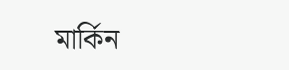মার্কিন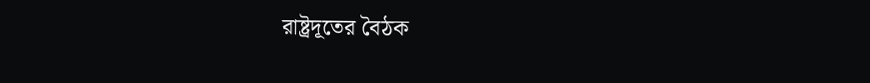রাষ্ট্রদূতের বৈঠক